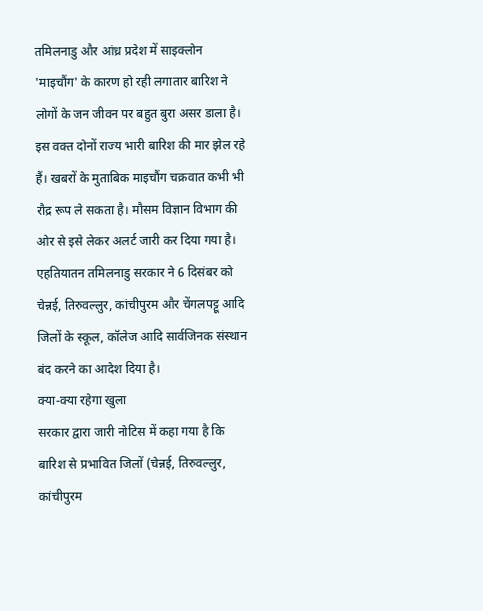तमिलनाडु और आंध्र प्रदेश में साइक्लोन 'माइचौंग' के कारण हो रही लगातार बारिश ने लोगों के जन जीवन पर बहुत बुरा असर डाला है। इस वक्त दोनों राज्य भारी बारिश की मार झेल रहे हैं। खबरों के मुताबिक माइचौंग चक्रवात कभी भी रौद्र रूप ले सकता है। मौसम विज्ञान विभाग की ओर से इसे लेकर अलर्ट जारी कर दिया गया है। एहतियातन तमिलनाडु सरकार ने 6 दिसंबर को चेन्नई, तिरुवल्लुर, कांचीपुरम और चेंगलपट्टू आदि जिलों के स्कूल, कॉलेज आदि सार्वजिनक संस्थान बंद करने का आदेश दिया है।
क्या-क्या रहेगा खुला
सरकार द्वारा जारी नोटिस में कहा गया है कि बारिश से प्रभावित जिलों (चेन्नई, तिरुवल्लुर, कांचीपुरम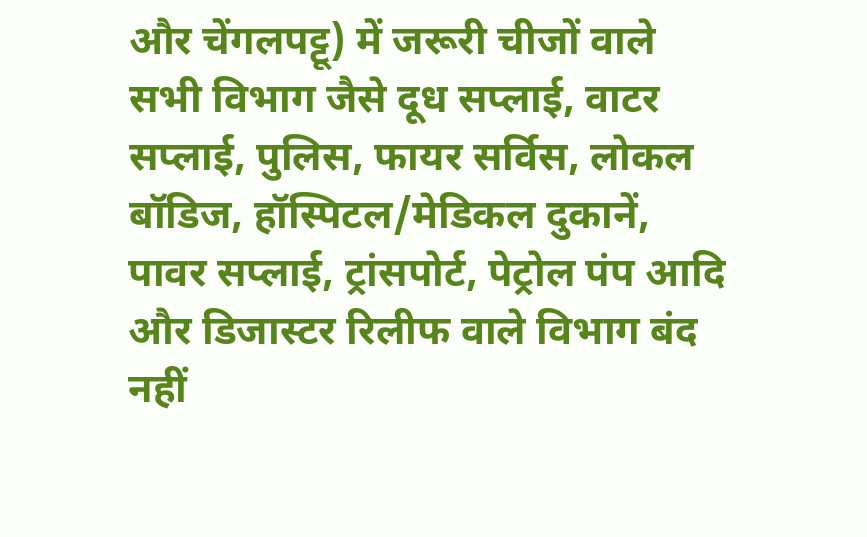और चेंगलपट्टू) में जरूरी चीजों वाले सभी विभाग जैसे दूध सप्लाई, वाटर सप्लाई, पुलिस, फायर सर्विस, लोकल बॉडिज, हॉस्पिटल/मेडिकल दुकानें, पावर सप्लाई, ट्रांसपोर्ट, पेट्रोल पंप आदि और डिजास्टर रिलीफ वाले विभाग बंद नहीं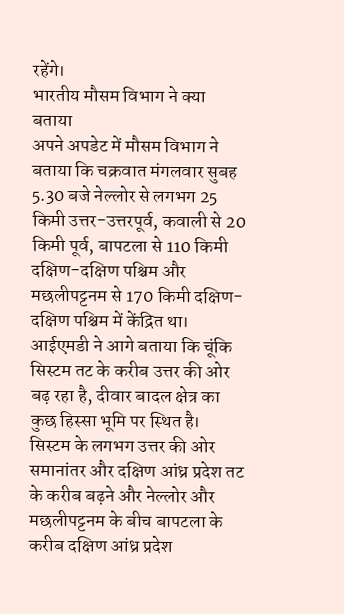रहेंगे।
भारतीय मौसम विभाग ने क्या बताया
अपने अपडेट में मौसम विभाग ने बताया कि चक्रवात मंगलवार सुबह 5.30 बजे नेल्लोर से लगभग 25 किमी उत्तर-उत्तरपूर्व, कवाली से 20 किमी पूर्व, बापटला से 110 किमी दक्षिण-दक्षिण पश्चिम और मछलीपट्टनम से 170 किमी दक्षिण-दक्षिण पश्चिम में केंद्रित था। आईएमडी ने आगे बताया कि चूंकि सिस्टम तट के करीब उत्तर की ओर बढ़ रहा है, दीवार बादल क्षेत्र का कुछ हिस्सा भूमि पर स्थित है। सिस्टम के लगभग उत्तर की ओर समानांतर और दक्षिण आंध्र प्रदेश तट के करीब बढ़ने और नेल्लोर और मछलीपट्टनम के बीच बापटला के करीब दक्षिण आंध्र प्रदेश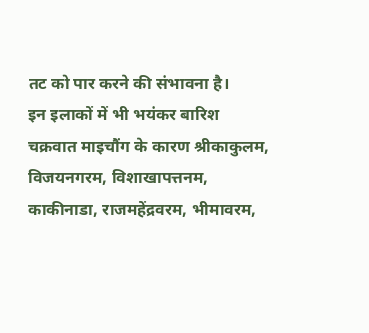तट को पार करने की संभावना है।
इन इलाकों में भी भयंकर बारिश
चक्रवात माइचौंग के कारण श्रीकाकुलम, विजयनगरम, विशाखापत्तनम, काकीनाडा, राजमहेंद्रवरम, भीमावरम,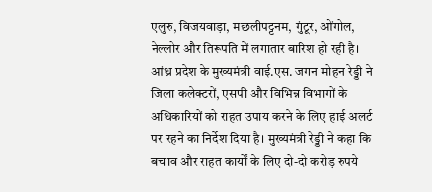एलुरु, विजयवाड़ा, मछलीपट्टनम, गुंटूर, ओंगोल, नेल्लोर और तिरूपति में लगातार बारिश हो रही है। आंध्र प्रदेश के मुख्यमंत्री वाई.एस. जगन मोहन रेड्डी ने जिला कलेक्टरों, एसपी और विभिन्न विभागों के अधिकारियों को राहत उपाय करने के लिए हाई अलर्ट पर रहने का निर्देश दिया है। मुख्यमंत्री रेड्डी ने कहा कि बचाव और राहत कार्यों के लिए दो-दो करोड़ रुपये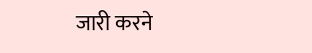जारी करने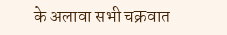के अलावा सभी चक्रवात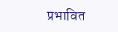प्रभावित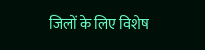जिलों के लिए विशेष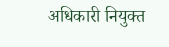अधिकारी नियुक्त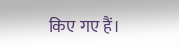किए गए हैं।